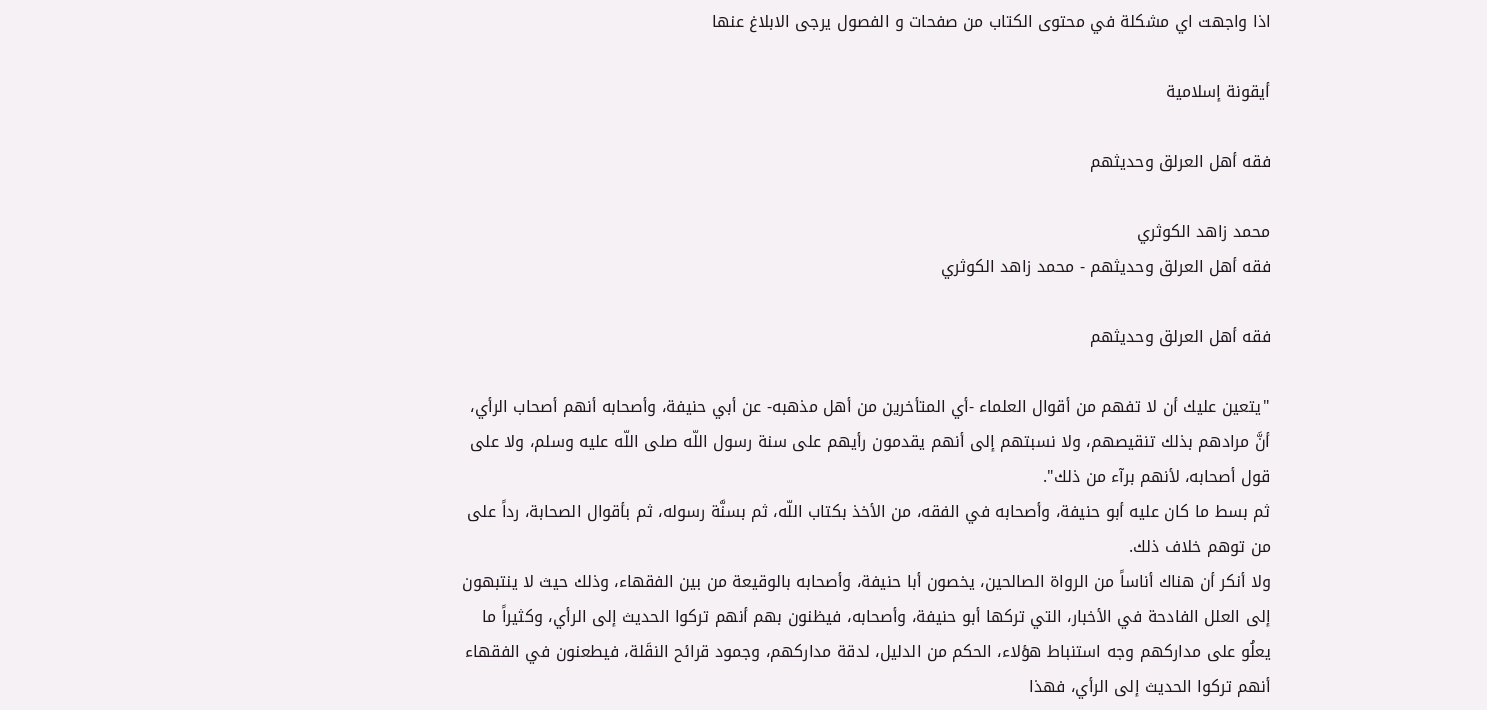اذا واجهت اي مشكلة في محتوى الكتاب من صفحات و الفصول يرجى الابلاغ عنها

أيقونة إسلامية

فقه أهل العرلق وحديثهم

محمد زاهد الكوثري
فقه أهل العرلق وحديثهم - محمد زاهد الكوثري

فقه أهل العرلق وحديثهم

"يتعين عليك أن لا تفهم من أقوال العلماء -أي المتأخرين من أهل مذهبه- عن أبي حنيفة، وأصحابه أنهم أصحاب الرأي، أنَّ مرادهم بذلك تنقيصهم، ولا نسبتهم إلى أنهم يقدمون رأيهم على سنة رسول اللّه صلى اللّه عليه وسلم، ولا على قول أصحابه، لأنهم برآء من ذلك".
ثم بسط ما كان عليه أبو حنيفة، وأصحابه في الفقه، من الأخذ بكتاب اللّه، ثم بسنَّة رسوله، ثم بأقوال الصحابة، رداً على من توهم خلاف ذلك.
ولا أنكر أن هناك أناساً من الرواة الصالحين، يخصون أبا حنيفة، وأصحابه بالوقيعة من بين الفقهاء، وذلك حيث لا ينتبهون إلى العلل الفادحة في الأخبار، التي تركها أبو حنيفة، وأصحابه، فيظنون بهم أنهم تركوا الحديث إلى الرأي، وكثيراً ما يعلُو على مداركهم وجه استنباط هؤلاء، الحكم من الدليل، لدقة مداركهم، وجمود قرائح النقَلة، فيطعنون في الفقهاء أنهم تركوا الحديث إلى الرأي، فهذا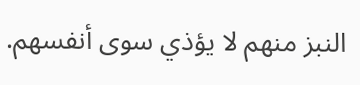النبز منهم لا يؤذي سوى أنفسهم.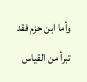وأما ابن حزم فقد تبرأ من القياس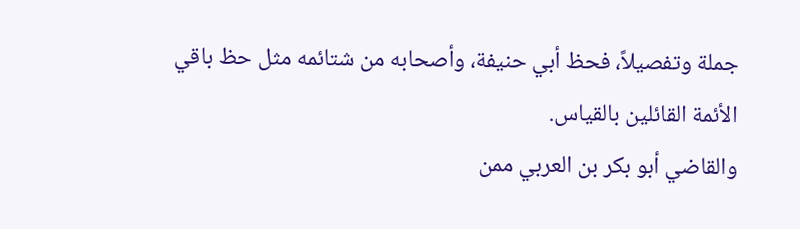جملة وتفصيلاً، فحظ أبي حنيفة، وأصحابه من شتائمه مثل حظ باقي الأئمة القائلين بالقياس.
والقاضي أبو بكر بن العربي ممن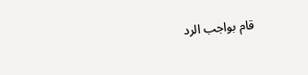قام بواجب الرد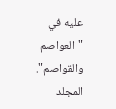عليه في "العواصم والقواصم".
المجلد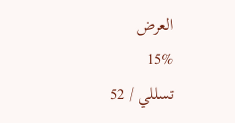العرض
15%
تسللي / 52